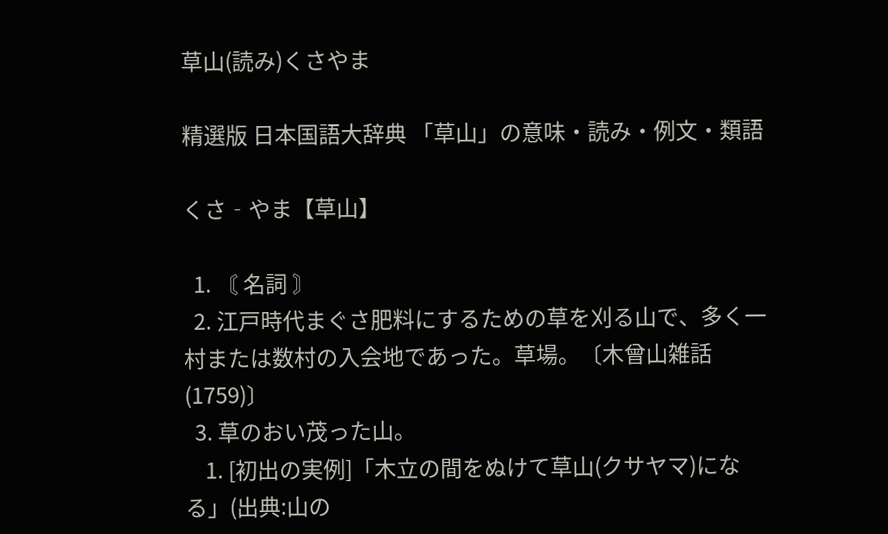草山(読み)くさやま

精選版 日本国語大辞典 「草山」の意味・読み・例文・類語

くさ‐やま【草山】

  1. 〘 名詞 〙
  2. 江戸時代まぐさ肥料にするための草を刈る山で、多く一村または数村の入会地であった。草場。〔木曾山雑話(1759)〕
  3. 草のおい茂った山。
    1. [初出の実例]「木立の間をぬけて草山(クサヤマ)になる」(出典:山の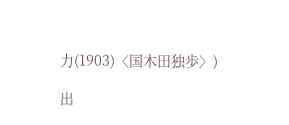力(1903)〈国木田独歩〉)

出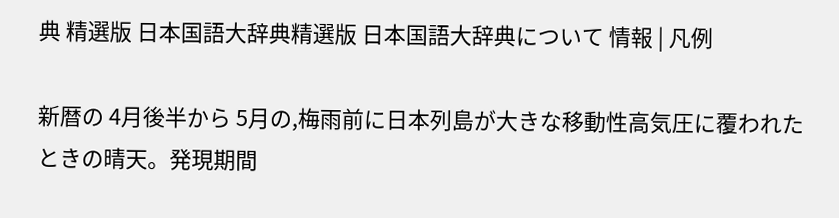典 精選版 日本国語大辞典精選版 日本国語大辞典について 情報 | 凡例

新暦の 4月後半から 5月の,梅雨前に日本列島が大きな移動性高気圧に覆われたときの晴天。発現期間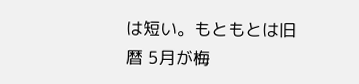は短い。もともとは旧暦 5月が梅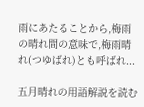雨にあたることから,梅雨の晴れ間の意味で,梅雨晴れ(つゆばれ)とも呼ばれ...

五月晴れの用語解説を読む